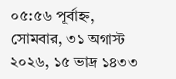০৫:৫৬ পূর্বাহ্ন, সোমবার, ৩১ অগাস্ট ২০২৬, ১৫ ভাদ্র ১৪৩৩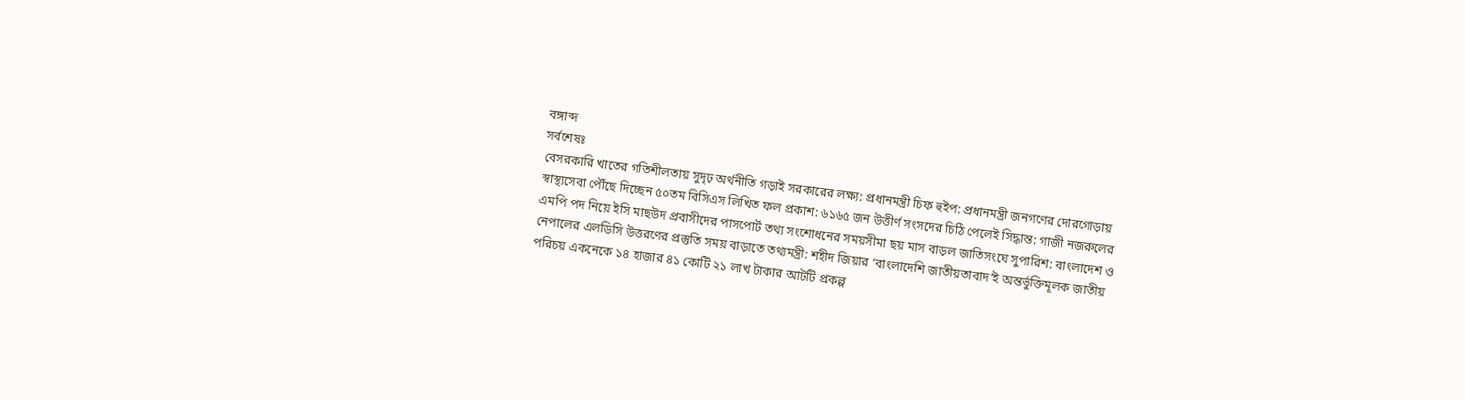বঙ্গাব্দ
সর্বশেষঃ
বেসরকারি খাতের গতিশীলতায় সুদৃঢ় অর্থনীতি গড়াই সরকারের লক্ষ্য: প্রধানমন্ত্রী চিফ হুইপ: প্রধানমন্ত্রী জনগণের দোরগোড়ায় স্বাস্থ্যসেবা পৌঁছে দিচ্ছেন ৫০তম বিসিএস লিখিত ফল প্রকাশ: ৬১৬৫ জন উত্তীর্ণ সংসদের চিঠি পেলেই সিদ্ধান্ত: গাজী নজরুলের এমপি পদ নিয়ে ইসি মাছউদ প্রবাসীদের পাসপোর্ট তথ্য সংশোধনের সময়সীমা ছয় মাস বাড়ল জাতিসংঘে সুপারিশ: বাংলাদেশ ও নেপালের এলডিসি উত্তরণের প্রস্তুতি সময় বাড়াতে তথ্যমন্ত্রী: শহীদ জিয়ার ‘বাংলাদেশি জাতীয়তাবাদ’ই অন্তর্ভুক্তিমূলক জাতীয় পরিচয় একনেকে ১৪ হাজার ৪১ কোটি ২১ লাখ টাকার আটটি প্রকল্প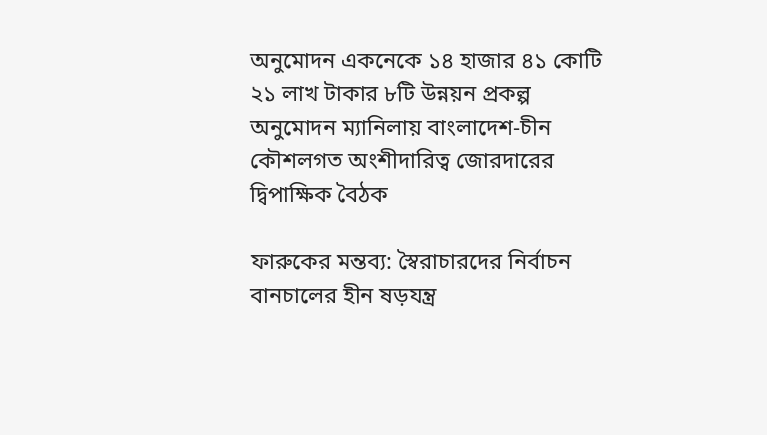অনুমোদন একনেকে ১৪ হাজার ৪১ কোটি ২১ লাখ টাকার ৮টি উন্নয়ন প্রকল্প অনুমোদন ম্যানিলায় বাংলাদেশ-চীন কৌশলগত অংশীদারিত্ব জোরদারের দ্বিপাক্ষিক বৈঠক

ফারুকের মন্তব্য: স্বৈরাচারদের নির্বাচন বানচালের হীন ষড়যন্ত্র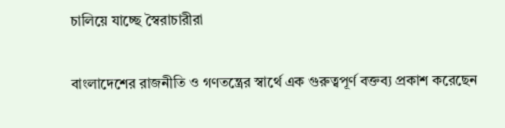চালিয়ে যাচ্ছে স্বৈরাচারীরা

বাংলাদেশের রাজনীতি ও গণতন্ত্রের স্বার্থে এক গুরুত্বপূর্ণ বক্তব্য প্রকাশ করেছেন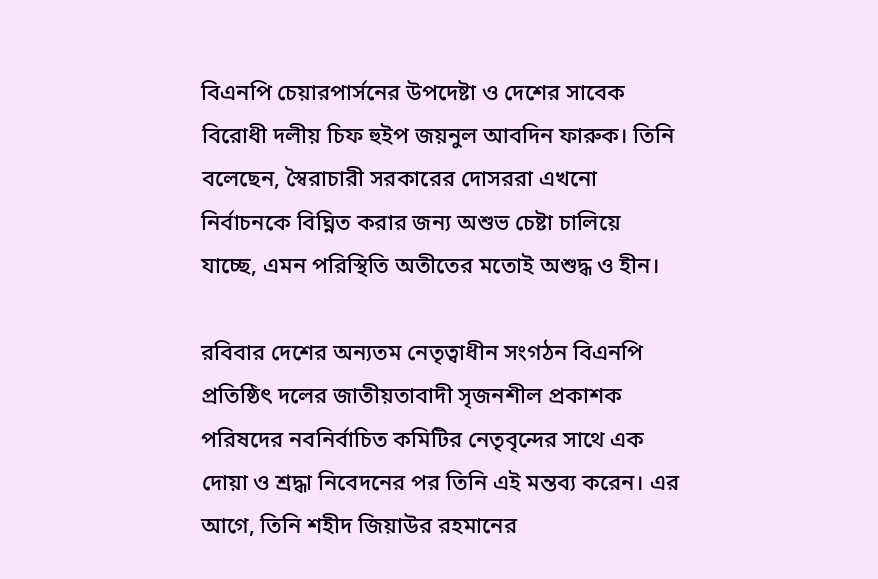বিএনপি চেয়ারপার্সনের উপদেষ্টা ও দেশের সাবেক বিরোধী দলীয় চিফ হুইপ জয়নুল আবদিন ফারুক। তিনি বলেছেন, স্বৈরাচারী সরকারের দোসররা এখনো নির্বাচনকে বিঘ্নিত করার জন্য অশুভ চেষ্টা চালিয়ে যাচ্ছে, এমন পরিস্থিতি অতীতের মতোই অশুদ্ধ ও হীন।

রবিবার দেশের অন্যতম নেতৃত্বাধীন সংগঠন বিএনপি প্রতিষ্ঠিৎ দলের জাতীয়তাবাদী সৃজনশীল প্রকাশক পরিষদের নবনির্বাচিত কমিটির নেতৃবৃন্দের সাথে এক দোয়া ও শ্রদ্ধা নিবেদনের পর তিনি এই মন্তব্য করেন। এর আগে, তিনি শহীদ জিয়াউর রহমানের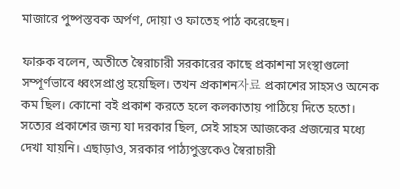মাজারে পুষ্পস্তবক অর্পণ, দোয়া ও ফাতেহ পাঠ করেছেন।

ফারুক বলেন, অতীতে স্বৈরাচারী সরকারের কাছে প্রকাশনা সংস্থাগুলো সম্পূর্ণভাবে ধ্বংসপ্রাপ্ত হয়েছিল। তখন প্রকাশন자료 প্রকাশের সাহসও অনেক কম ছিল। কোনো বই প্রকাশ করতে হলে কলকাতায় পাঠিয়ে দিতে হতো। সত্যের প্রকাশের জন্য যা দরকার ছিল, সেই সাহস আজকের প্রজন্মের মধ্যে দেখা যায়নি। এছাড়াও, সরকার পাঠ্যপুস্তকেও স্বৈরাচারী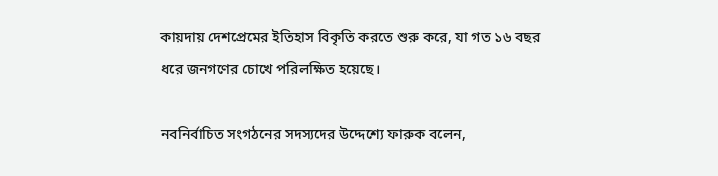কায়দায় দেশপ্রেমের ইতিহাস বিকৃতি করতে শুরু করে, যা গত ১৬ বছর ধরে জনগণের চোখে পরিলক্ষিত হয়েছে।

নবনির্বাচিত সংগঠনের সদস্যদের উদ্দেশ্যে ফারুক বলেন,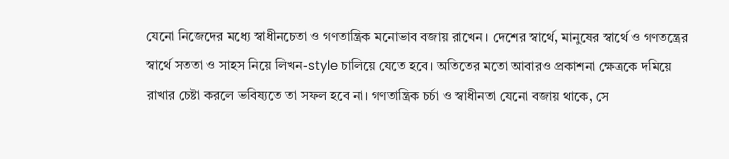যেনো নিজেদের মধ্যে স্বাধীনচেতা ও গণতান্ত্রিক মনোভাব বজায় রাখেন। দেশের স্বার্থে, মানুষের স্বার্থে ও গণতন্ত্রের স্বার্থে সততা ও সাহস নিয়ে লিখন-style চালিয়ে যেতে হবে। অতিতের মতো আবারও প্রকাশনা ক্ষেত্রকে দমিয়ে রাখার চেষ্টা করলে ভবিষ্যতে তা সফল হবে না। গণতান্ত্রিক চর্চা ও স্বাধীনতা যেনো বজায় থাকে, সে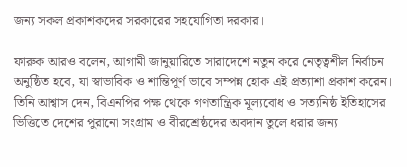জন্য সকল প্রকাশকদের সরকারের সহযোগিতা দরকার।

ফারুক আরও বলেন, আগামী জানুয়ারিতে সারাদেশে নতুন করে নেতৃত্বশীল নির্বাচন অনুষ্ঠিত হবে, যা স্বাভাবিক ও শান্তিপূর্ণ ভাবে সম্পন্ন হোক এই প্রত্যাশা প্রকাশ করেন। তিনি আশ্বাস দেন, বিএনপির পক্ষ থেকে গণতান্ত্রিক মূল্যবোধ ও সত্যনিষ্ঠ ইতিহাসের ভিত্তিতে দেশের পুরানো সংগ্রাম ও বীরশ্রেষ্ঠদের অবদান তুলে ধরার জন্য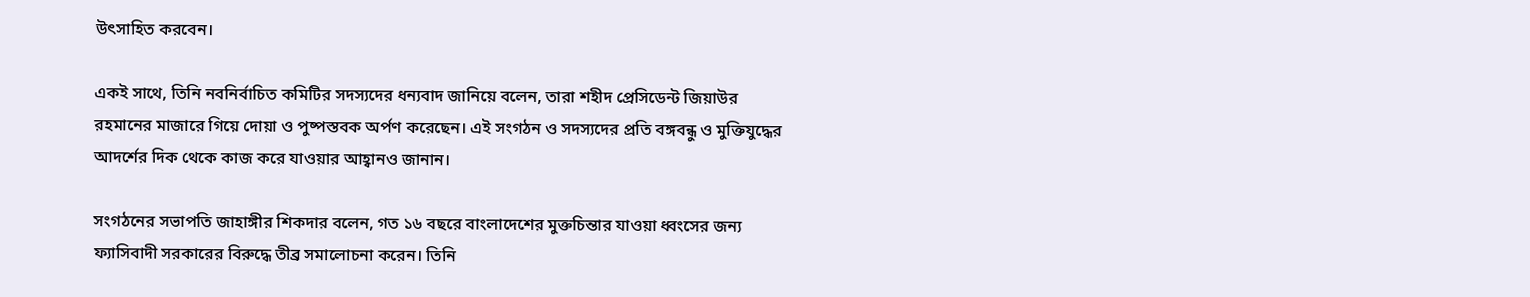উৎসাহিত করবেন।

একই সাথে, তিনি নবনির্বাচিত কমিটির সদস্যদের ধন্যবাদ জানিয়ে বলেন, তারা শহীদ প্রেসিডেন্ট জিয়াউর রহমানের মাজারে গিয়ে দোয়া ও পুষ্পস্তবক অর্পণ করেছেন। এই সংগঠন ও সদস্যদের প্রতি বঙ্গবন্ধু ও মুক্তিযুদ্ধের আদর্শের দিক থেকে কাজ করে যাওয়ার আহ্বানও জানান।

সংগঠনের সভাপতি জাহাঙ্গীর শিকদার বলেন, গত ১৬ বছরে বাংলাদেশের মুক্তচিন্তার যাওয়া ধ্বংসের জন্য ফ্যাসিবাদী সরকারের বিরুদ্ধে তীব্র সমালোচনা করেন। তিনি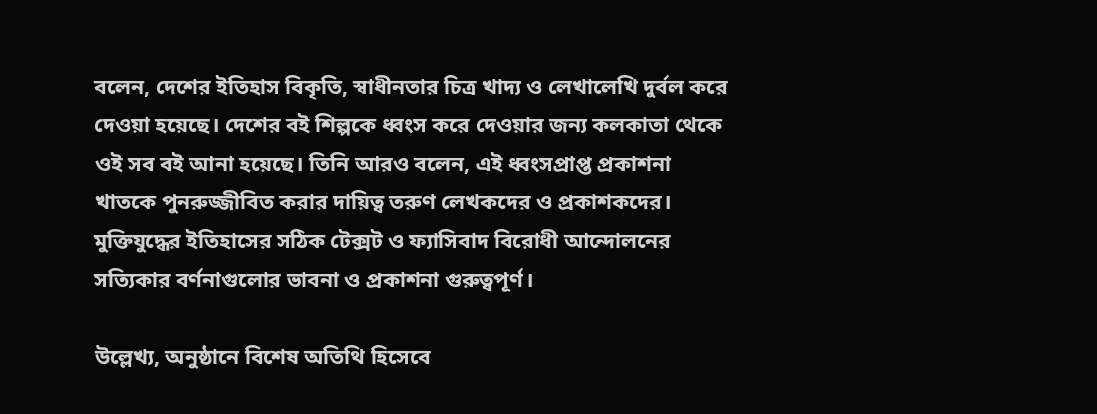বলেন, দেশের ইতিহাস বিকৃতি, স্বাধীনতার চিত্র খাদ্য ও লেখালেখি দুর্বল করে দেওয়া হয়েছে। দেশের বই শিল্পকে ধ্বংস করে দেওয়ার জন্য কলকাতা থেকে ওই সব বই আনা হয়েছে। তিনি আরও বলেন, এই ধ্বংসপ্রাপ্ত প্রকাশনা খাতকে পুনরুজ্জীবিত করার দায়িত্ব তরুণ লেখকদের ও প্রকাশকদের। মুক্তিযুদ্ধের ইতিহাসের সঠিক টেক্সট ও ফ্যাসিবাদ বিরোধী আন্দোলনের সত্যিকার বর্ণনাগুলোর ভাবনা ও প্রকাশনা গুরুত্বপূর্ণ।

উল্লেখ্য, অনুষ্ঠানে বিশেষ অতিথি হিসেবে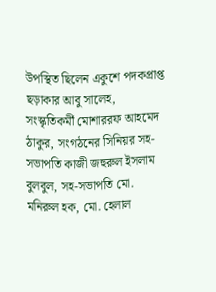উপস্থিত ছিলেন একুশে পদকপ্রাপ্ত ছড়াকার আবু সালেহ, সংস্কৃতিকর্মী মোশাররফ আহমেদ ঠাকুর, সংগঠনের সিনিয়র সহ-সভাপতি কাজী জহুরুল ইসলাম বুলবুল, সহ-সভাপতি মো. মনিরুল হক, মো. হেলাল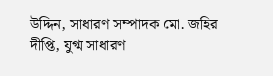উদ্দিন, সাধারণ সম্পাদক মো. জহির দীপ্তি, যুগ্ম সাধারণ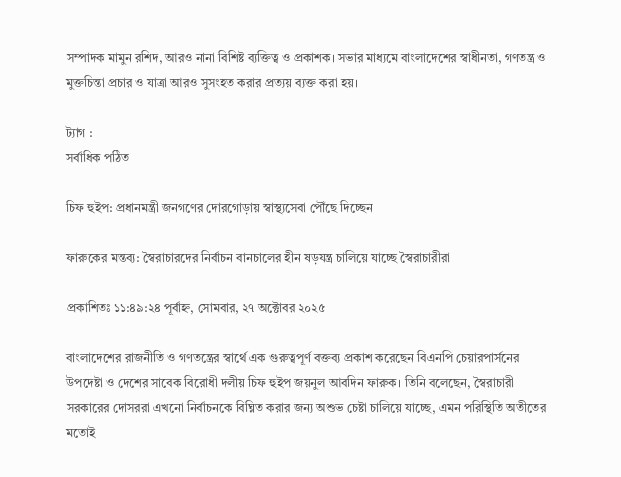সম্পাদক মামুন রশিদ, আরও নানা বিশিষ্ট ব্যক্তিত্ব ও প্রকাশক। সভার মাধ্যমে বাংলাদেশের স্বাধীনতা, গণতন্ত্র ও মুক্তচিন্তা প্রচার ও যাত্রা আরও সুসংহত করার প্রত্যয় ব্যক্ত করা হয়।

ট্যাগ :
সর্বাধিক পঠিত

চিফ হুইপ: প্রধানমন্ত্রী জনগণের দোরগোড়ায় স্বাস্থ্যসেবা পৌঁছে দিচ্ছেন

ফারুকের মন্তব্য: স্বৈরাচারদের নির্বাচন বানচালের হীন ষড়যন্ত্র চালিয়ে যাচ্ছে স্বৈরাচারীরা

প্রকাশিতঃ ১১:৪৯:২৪ পূর্বাহ্ন, সোমবার, ২৭ অক্টোবর ২০২৫

বাংলাদেশের রাজনীতি ও গণতন্ত্রের স্বার্থে এক গুরুত্বপূর্ণ বক্তব্য প্রকাশ করেছেন বিএনপি চেয়ারপার্সনের উপদেষ্টা ও দেশের সাবেক বিরোধী দলীয় চিফ হুইপ জয়নুল আবদিন ফারুক। তিনি বলেছেন, স্বৈরাচারী সরকারের দোসররা এখনো নির্বাচনকে বিঘ্নিত করার জন্য অশুভ চেষ্টা চালিয়ে যাচ্ছে, এমন পরিস্থিতি অতীতের মতোই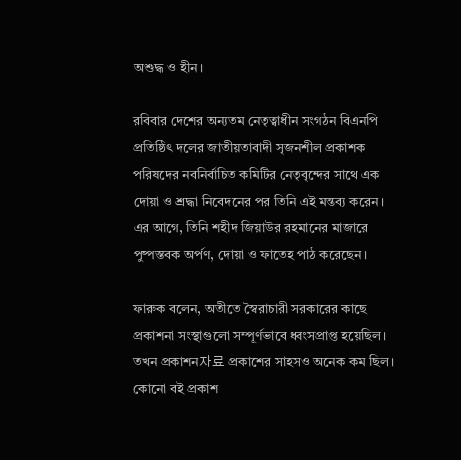অশুদ্ধ ও হীন।

রবিবার দেশের অন্যতম নেতৃত্বাধীন সংগঠন বিএনপি প্রতিষ্ঠিৎ দলের জাতীয়তাবাদী সৃজনশীল প্রকাশক পরিষদের নবনির্বাচিত কমিটির নেতৃবৃন্দের সাথে এক দোয়া ও শ্রদ্ধা নিবেদনের পর তিনি এই মন্তব্য করেন। এর আগে, তিনি শহীদ জিয়াউর রহমানের মাজারে পুষ্পস্তবক অর্পণ, দোয়া ও ফাতেহ পাঠ করেছেন।

ফারুক বলেন, অতীতে স্বৈরাচারী সরকারের কাছে প্রকাশনা সংস্থাগুলো সম্পূর্ণভাবে ধ্বংসপ্রাপ্ত হয়েছিল। তখন প্রকাশন자료 প্রকাশের সাহসও অনেক কম ছিল। কোনো বই প্রকাশ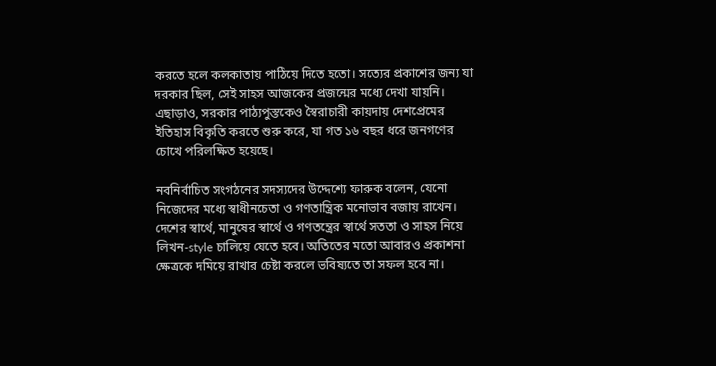করতে হলে কলকাতায় পাঠিয়ে দিতে হতো। সত্যের প্রকাশের জন্য যা দরকার ছিল, সেই সাহস আজকের প্রজন্মের মধ্যে দেখা যায়নি। এছাড়াও, সরকার পাঠ্যপুস্তকেও স্বৈরাচারী কায়দায় দেশপ্রেমের ইতিহাস বিকৃতি করতে শুরু করে, যা গত ১৬ বছর ধরে জনগণের চোখে পরিলক্ষিত হয়েছে।

নবনির্বাচিত সংগঠনের সদস্যদের উদ্দেশ্যে ফারুক বলেন, যেনো নিজেদের মধ্যে স্বাধীনচেতা ও গণতান্ত্রিক মনোভাব বজায় রাখেন। দেশের স্বার্থে, মানুষের স্বার্থে ও গণতন্ত্রের স্বার্থে সততা ও সাহস নিয়ে লিখন-style চালিয়ে যেতে হবে। অতিতের মতো আবারও প্রকাশনা ক্ষেত্রকে দমিয়ে রাখার চেষ্টা করলে ভবিষ্যতে তা সফল হবে না।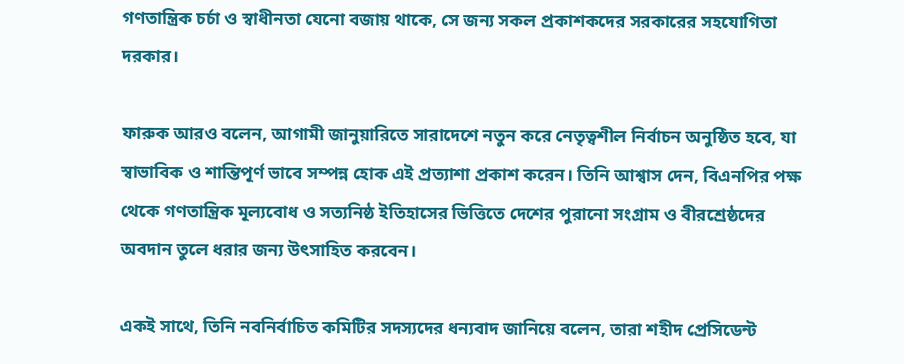গণতান্ত্রিক চর্চা ও স্বাধীনতা যেনো বজায় থাকে, সে জন্য সকল প্রকাশকদের সরকারের সহযোগিতা দরকার।

ফারুক আরও বলেন, আগামী জানুয়ারিতে সারাদেশে নতুন করে নেতৃত্বশীল নির্বাচন অনুষ্ঠিত হবে, যা স্বাভাবিক ও শান্তিপূর্ণ ভাবে সম্পন্ন হোক এই প্রত্যাশা প্রকাশ করেন। তিনি আশ্বাস দেন, বিএনপির পক্ষ থেকে গণতান্ত্রিক মূল্যবোধ ও সত্যনিষ্ঠ ইতিহাসের ভিত্তিতে দেশের পুরানো সংগ্রাম ও বীরশ্রেষ্ঠদের অবদান তুলে ধরার জন্য উৎসাহিত করবেন।

একই সাথে, তিনি নবনির্বাচিত কমিটির সদস্যদের ধন্যবাদ জানিয়ে বলেন, তারা শহীদ প্রেসিডেন্ট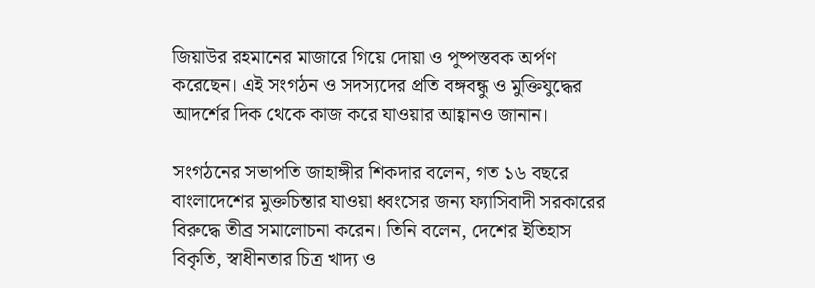জিয়াউর রহমানের মাজারে গিয়ে দোয়া ও পুষ্পস্তবক অর্পণ করেছেন। এই সংগঠন ও সদস্যদের প্রতি বঙ্গবন্ধু ও মুক্তিযুদ্ধের আদর্শের দিক থেকে কাজ করে যাওয়ার আহ্বানও জানান।

সংগঠনের সভাপতি জাহাঙ্গীর শিকদার বলেন, গত ১৬ বছরে বাংলাদেশের মুক্তচিন্তার যাওয়া ধ্বংসের জন্য ফ্যাসিবাদী সরকারের বিরুদ্ধে তীব্র সমালোচনা করেন। তিনি বলেন, দেশের ইতিহাস বিকৃতি, স্বাধীনতার চিত্র খাদ্য ও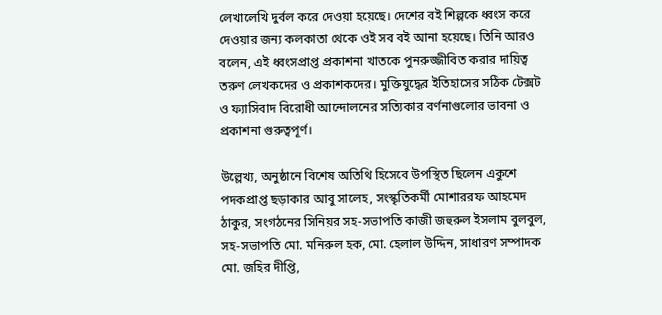লেখালেখি দুর্বল করে দেওয়া হয়েছে। দেশের বই শিল্পকে ধ্বংস করে দেওয়ার জন্য কলকাতা থেকে ওই সব বই আনা হয়েছে। তিনি আরও বলেন, এই ধ্বংসপ্রাপ্ত প্রকাশনা খাতকে পুনরুজ্জীবিত করার দায়িত্ব তরুণ লেখকদের ও প্রকাশকদের। মুক্তিযুদ্ধের ইতিহাসের সঠিক টেক্সট ও ফ্যাসিবাদ বিরোধী আন্দোলনের সত্যিকার বর্ণনাগুলোর ভাবনা ও প্রকাশনা গুরুত্বপূর্ণ।

উল্লেখ্য, অনুষ্ঠানে বিশেষ অতিথি হিসেবে উপস্থিত ছিলেন একুশে পদকপ্রাপ্ত ছড়াকার আবু সালেহ, সংস্কৃতিকর্মী মোশাররফ আহমেদ ঠাকুর, সংগঠনের সিনিয়র সহ-সভাপতি কাজী জহুরুল ইসলাম বুলবুল, সহ-সভাপতি মো. মনিরুল হক, মো. হেলাল উদ্দিন, সাধারণ সম্পাদক মো. জহির দীপ্তি,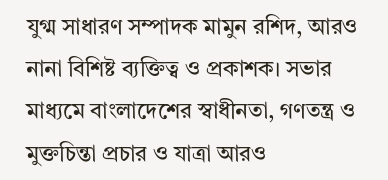যুগ্ম সাধারণ সম্পাদক মামুন রশিদ, আরও নানা বিশিষ্ট ব্যক্তিত্ব ও প্রকাশক। সভার মাধ্যমে বাংলাদেশের স্বাধীনতা, গণতন্ত্র ও মুক্তচিন্তা প্রচার ও যাত্রা আরও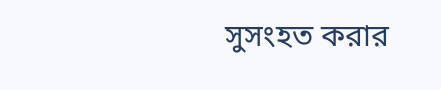সুসংহত করার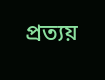প্রত্যয়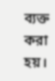ব্যক্ত করা হয়।